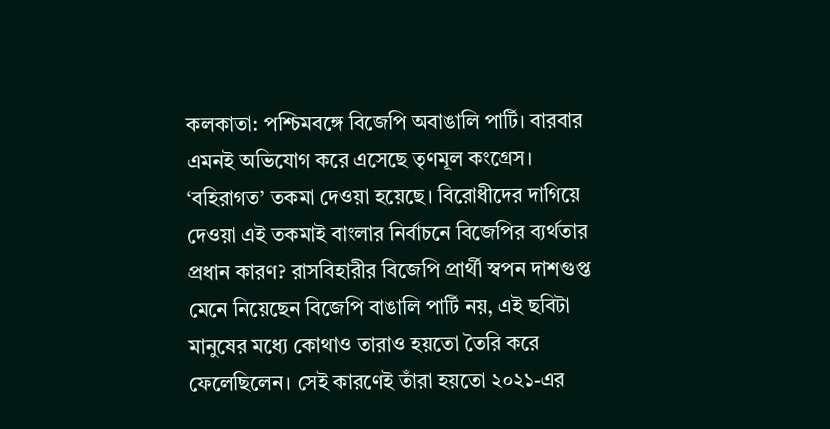কলকাতা: পশ্চিমবঙ্গে বিজেপি অবাঙালি পার্টি। বারবার এমনই অভিযোগ করে এসেছে তৃণমূল কংগ্রেস। ‘বহিরাগত’ তকমা দেওয়া হয়েছে। বিরোধীদের দাগিয়ে দেওয়া এই তকমাই বাংলার নির্বাচনে বিজেপির ব্যর্থতার প্রধান কারণ? রাসবিহারীর বিজেপি প্রার্থী স্বপন দাশগুপ্ত মেনে নিয়েছেন বিজেপি বাঙালি পার্টি নয়, এই ছবিটা মানুষের মধ্যে কোথাও তারাও হয়তো তৈরি করে ফেলেছিলেন। সেই কারণেই তাঁরা হয়তো ২০২১-এর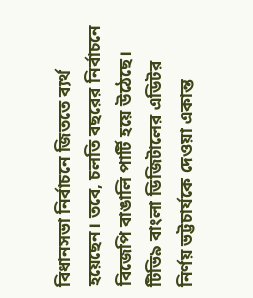বিধানসভা নির্বাচনে জিততে ব্যর্থ হয়েছেন। তবে, চলতি বছরের নির্বাচনে বিজেপি বাঙালি পার্টি হয়ে উঠেছে। টিভি৯ বাংলা ডিজিটালের এডিটর নির্ণয় ভট্টচার্যকে দেওয়া একান্ত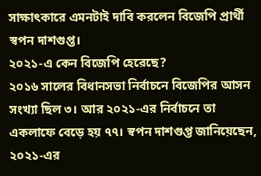সাক্ষাৎকারে এমনটাই দাবি করলেন বিজেপি প্রার্থী স্বপন দাশগুপ্ত।
২০২১-এ কেন বিজেপি হেরেছে?
২০১৬ সালের বিধানসভা নির্বাচনে বিজেপির আসন সংখ্যা ছিল ৩। আর ২০২১-এর নির্বাচনে তা একলাফে বেড়ে হয় ৭৭। স্বপন দাশগুপ্ত জানিয়েছেন, ২০২১-এর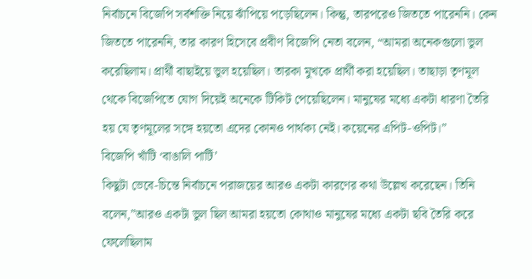নির্বাচনে বিজেপি সর্বশক্তি নিয়ে ঝাঁপিয়ে পড়েছিলেন। কিন্তু, তারপরেও জিততে পারেননি। কেন জিততে পারেননি, তার কারণ হিসেবে প্রবীণ বিজেপি নেতা বলেন, “আমরা অনেকগুলো ভুল করেছিলাম। প্রার্থী বাছাইয়ে ভুল হয়েছিল। তারকা মুখকে প্রার্থী করা হয়েছিল। তাছাড়া তৃণমূল থেকে বিজেপিতে যোগ দিয়েই অনেকে টিকিট পেয়েছিলেন। মানুষের মধ্যে একটা ধারণা তৈরি হয় যে তৃণমূলের সঙ্গে হয়তো এদের কোনও পার্থক্য নেই। কয়েনের এপিট-ওপিট।”
বিজেপি খাঁটি ‘বাঙালি পার্টি’
কিছুটা ভেবে-চিন্তে নির্বাচনে পরাজয়ের আরও একটা কারণের কথা উল্লেখ করেছেন। তিনি বলেন,”আরও একটা ভুল ছিল আমরা হয়তো কোথাও মানুষের মধ্যে একটা ছবি তৈরি করে ফেলেছিলাম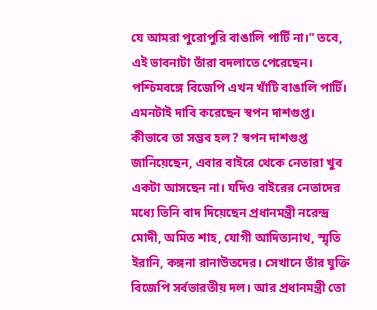যে আমরা পুরোপুরি বাঙালি পার্টি না।” তবে, এই ভাবনাটা তাঁরা বদলাতে পেরেছেন। পশ্চিমবঙ্গে বিজেপি এখন খাঁটি বাঙালি পার্টি। এমনটাই দাবি করেছেন স্বপন দাশগুপ্ত। কীভাবে তা সম্ভব হল? স্বপন দাশগুপ্ত জানিয়েছেন, এবার বাইরে থেকে নেতারা খুব একটা আসছেন না। যদিও বাইরের নেতাদের মধ্যে তিনি বাদ দিয়েছেন প্রধানমন্ত্রী নরেন্দ্র মোদী, অমিত শাহ, যোগী আদিত্যনাথ, স্মৃতি ইরানি, কঙ্গনা রানাউতদের। সেখানে তাঁর যুক্তি বিজেপি সর্বভারতীয় দল। আর প্রধানমন্ত্রী তো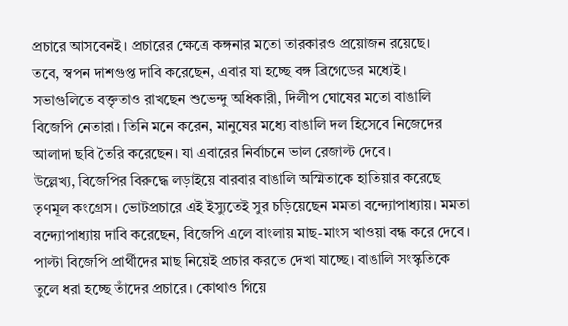প্রচারে আসবেনই। প্রচারের ক্ষেত্রে কঙ্গনার মতো তারকারও প্রয়োজন রয়েছে।
তবে, স্বপন দাশগুপ্ত দাবি করেছেন, এবার যা হচ্ছে বঙ্গ ব্রিগেডের মধ্যেই। সভাগুলিতে বক্তৃতাও রাখছেন শুভেন্দু অধিকারী, দিলীপ ঘোষের মতো বাঙালি বিজেপি নেতারা। তিনি মনে করেন, মানুষের মধ্যে বাঙালি দল হিসেবে নিজেদের আলাদা ছবি তৈরি করেছেন। যা এবারের নির্বাচনে ভাল রেজাল্ট দেবে।
উল্লেখ্য, বিজেপির বিরুদ্ধে লড়াইয়ে বারবার বাঙালি অস্মিতাকে হাতিয়ার করেছে তৃণমূল কংগ্রেস। ভোটপ্রচারে এই ইস্যুতেই সুর চড়িয়েছেন মমতা বন্দ্যোপাধ্যায়। মমতা বন্দ্যোপাধ্যায় দাবি করেছেন, বিজেপি এলে বাংলায় মাছ-মাংস খাওয়া বন্ধ করে দেবে। পাল্টা বিজেপি প্রার্থীদের মাছ নিয়েই প্রচার করতে দেখা যাচ্ছে। বাঙালি সংস্কৃতিকে তুলে ধরা হচ্ছে তাঁদের প্রচারে। কোথাও গিয়ে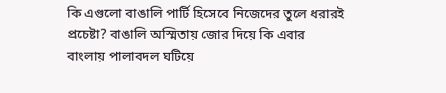কি এগুলো বাঙালি পার্টি হিসেবে নিজেদের তুলে ধরারই প্রচেষ্টা? বাঙালি অস্মিতায় জোর দিয়ে কি এবার বাংলায় পালাবদল ঘটিয়ে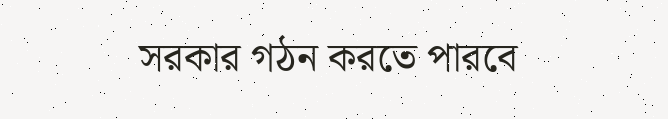সরকার গঠন করতে পারবে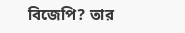বিজেপি? তার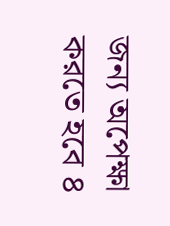জন্য অপেক্ষা করতে হবে ৪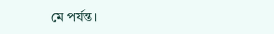মে পর্যন্ত।